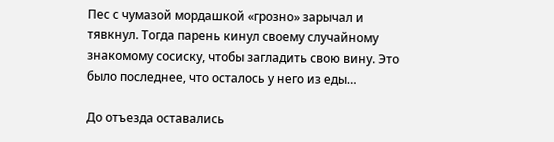Пес с чумазой мордашкой «грозно» зарычал и тявкнул. Тогда парень кинул своему случайному знакомому сосиску, чтобы загладить свою вину. Это было последнее, что осталось у него из еды…

До отъезда оставались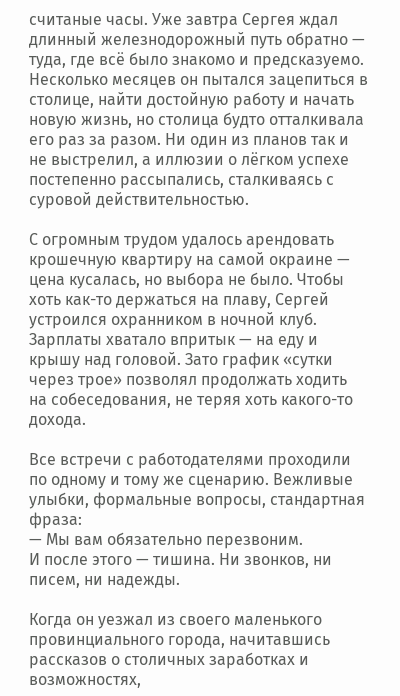считаные часы. Уже завтра Сергея ждал длинный железнодорожный путь обратно — туда, где всё было знакомо и предсказуемо. Несколько месяцев он пытался зацепиться в столице, найти достойную работу и начать новую жизнь, но столица будто отталкивала его раз за разом. Ни один из планов так и не выстрелил, а иллюзии о лёгком успехе постепенно рассыпались, сталкиваясь с суровой действительностью.

С огромным трудом удалось арендовать крошечную квартиру на самой окраине — цена кусалась, но выбора не было. Чтобы хоть как-то держаться на плаву, Сергей устроился охранником в ночной клуб. Зарплаты хватало впритык — на еду и крышу над головой. Зато график «сутки через трое» позволял продолжать ходить на собеседования, не теряя хоть какого-то дохода.

Все встречи с работодателями проходили по одному и тому же сценарию. Вежливые улыбки, формальные вопросы, стандартная фраза:
— Мы вам обязательно перезвоним.
И после этого — тишина. Ни звонков, ни писем, ни надежды.

Когда он уезжал из своего маленького провинциального города, начитавшись рассказов о столичных заработках и возможностях,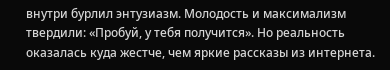внутри бурлил энтузиазм. Молодость и максимализм твердили: «Пробуй, у тебя получится». Но реальность оказалась куда жестче, чем яркие рассказы из интернета.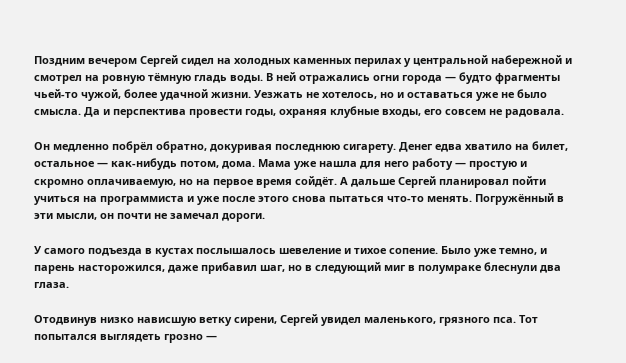Поздним вечером Сергей сидел на холодных каменных перилах у центральной набережной и смотрел на ровную тёмную гладь воды. В ней отражались огни города — будто фрагменты чьей-то чужой, более удачной жизни. Уезжать не хотелось, но и оставаться уже не было смысла. Да и перспектива провести годы, охраняя клубные входы, его совсем не радовала.

Он медленно побрёл обратно, докуривая последнюю сигарету. Денег едва хватило на билет, остальное — как-нибудь потом, дома. Мама уже нашла для него работу — простую и скромно оплачиваемую, но на первое время сойдёт. А дальше Сергей планировал пойти учиться на программиста и уже после этого снова пытаться что-то менять. Погружённый в эти мысли, он почти не замечал дороги.

У самого подъезда в кустах послышалось шевеление и тихое сопение. Было уже темно, и парень насторожился, даже прибавил шаг, но в следующий миг в полумраке блеснули два глаза.

Отодвинув низко нависшую ветку сирени, Сергей увидел маленького, грязного пса. Тот попытался выглядеть грозно —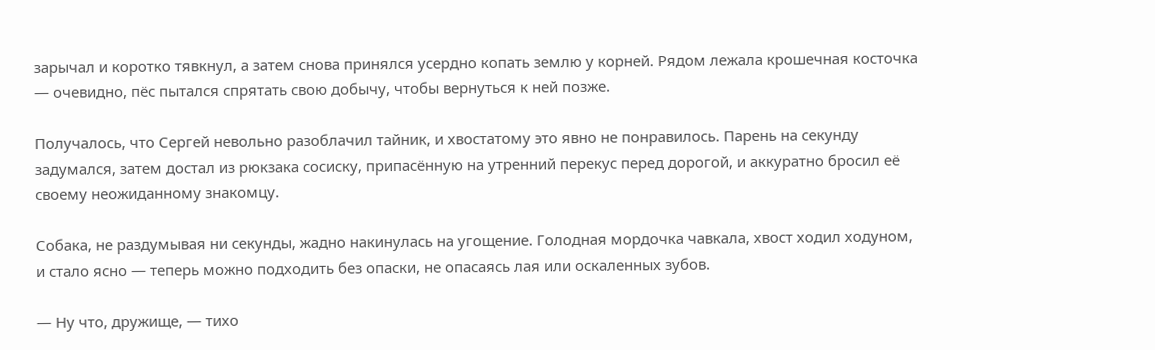зарычал и коротко тявкнул, а затем снова принялся усердно копать землю у корней. Рядом лежала крошечная косточка — очевидно, пёс пытался спрятать свою добычу, чтобы вернуться к ней позже.

Получалось, что Сергей невольно разоблачил тайник, и хвостатому это явно не понравилось. Парень на секунду задумался, затем достал из рюкзака сосиску, припасённую на утренний перекус перед дорогой, и аккуратно бросил её своему неожиданному знакомцу.

Собака, не раздумывая ни секунды, жадно накинулась на угощение. Голодная мордочка чавкала, хвост ходил ходуном, и стало ясно — теперь можно подходить без опаски, не опасаясь лая или оскаленных зубов.

— Ну что, дружище, — тихо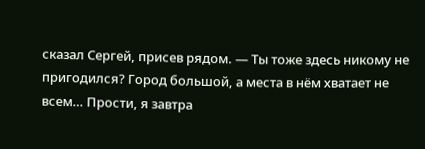сказал Сергей, присев рядом. — Ты тоже здесь никому не пригодился? Город большой, а места в нём хватает не всем… Прости, я завтра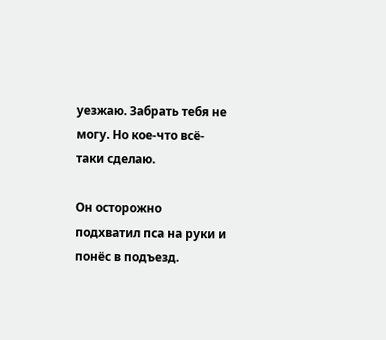уезжаю. Забрать тебя не могу. Но кое-что всё-таки сделаю.

Он осторожно подхватил пса на руки и понёс в подъезд.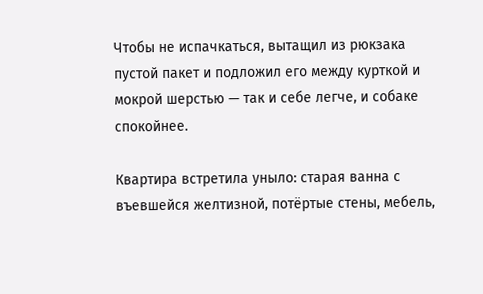Чтобы не испачкаться, вытащил из рюкзака пустой пакет и подложил его между курткой и мокрой шерстью — так и себе легче, и собаке спокойнее.

Квартира встретила уныло: старая ванна с въевшейся желтизной, потёртые стены, мебель,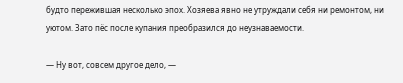будто пережившая несколько эпох. Хозяева явно не утруждали себя ни ремонтом, ни уютом. Зато пёс после купания преобразился до неузнаваемости.

— Ну вот, совсем другое дело, —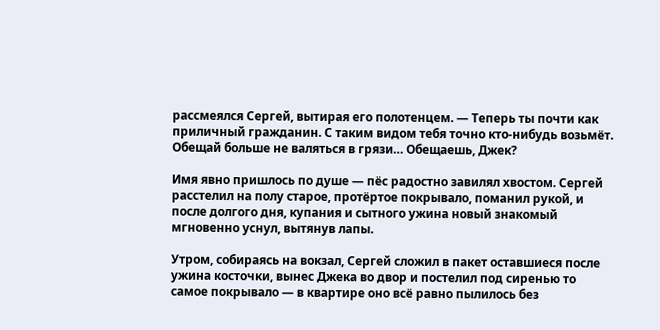рассмеялся Сергей, вытирая его полотенцем. — Теперь ты почти как приличный гражданин. С таким видом тебя точно кто-нибудь возьмёт. Обещай больше не валяться в грязи… Обещаешь, Джек?

Имя явно пришлось по душе — пёс радостно завилял хвостом. Сергей расстелил на полу старое, протёртое покрывало, поманил рукой, и после долгого дня, купания и сытного ужина новый знакомый мгновенно уснул, вытянув лапы.

Утром, собираясь на вокзал, Сергей сложил в пакет оставшиеся после ужина косточки, вынес Джека во двор и постелил под сиренью то самое покрывало — в квартире оно всё равно пылилось без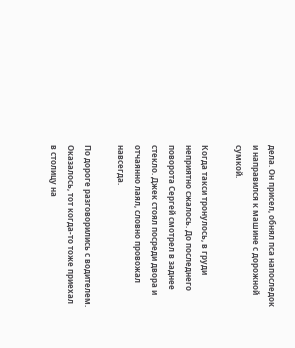дела. Он присел, обнял пса напоследок и направился к машине с дорожной сумкой.

Когда такси тронулось, в груди неприятно сжалось. До последнего поворота Сергей смотрел в заднее стекло. Джек стоял посреди двора и отчаянно лаял, словно провожал навсегда.

По дороге разговорились с водителем. Оказалось, тот когда-то тоже приехал в столицу на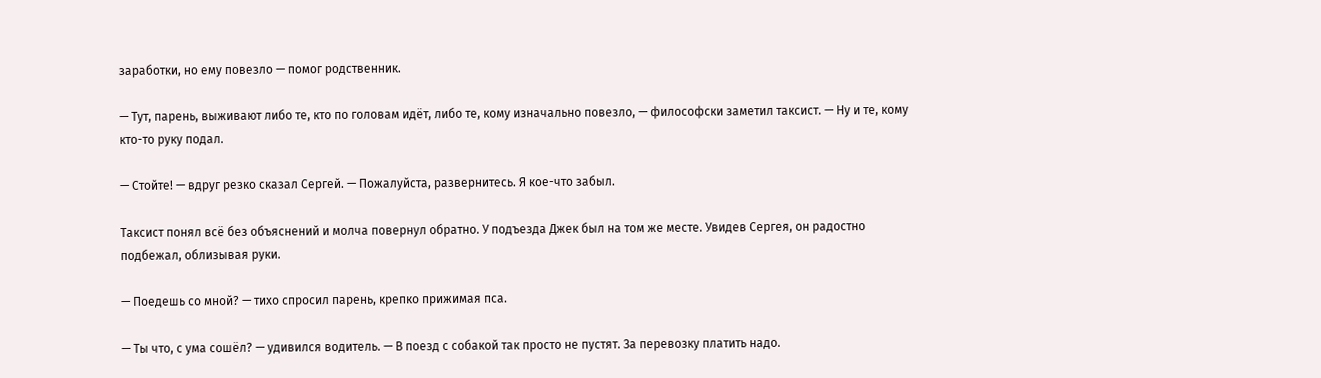заработки, но ему повезло — помог родственник.

— Тут, парень, выживают либо те, кто по головам идёт, либо те, кому изначально повезло, — философски заметил таксист. — Ну и те, кому кто-то руку подал.

— Стойте! — вдруг резко сказал Сергей. — Пожалуйста, развернитесь. Я кое-что забыл.

Таксист понял всё без объяснений и молча повернул обратно. У подъезда Джек был на том же месте. Увидев Сергея, он радостно подбежал, облизывая руки.

— Поедешь со мной? — тихо спросил парень, крепко прижимая пса.

— Ты что, с ума сошёл? — удивился водитель. — В поезд с собакой так просто не пустят. За перевозку платить надо.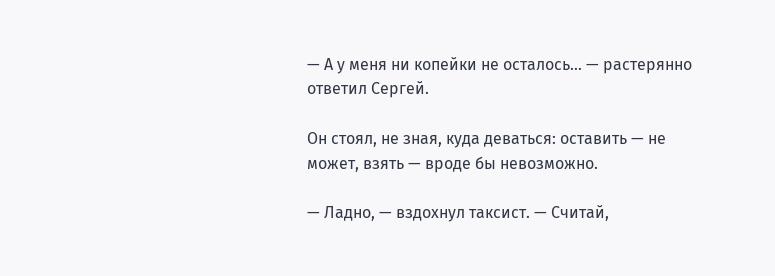— А у меня ни копейки не осталось… — растерянно ответил Сергей.

Он стоял, не зная, куда деваться: оставить — не может, взять — вроде бы невозможно.

— Ладно, — вздохнул таксист. — Считай,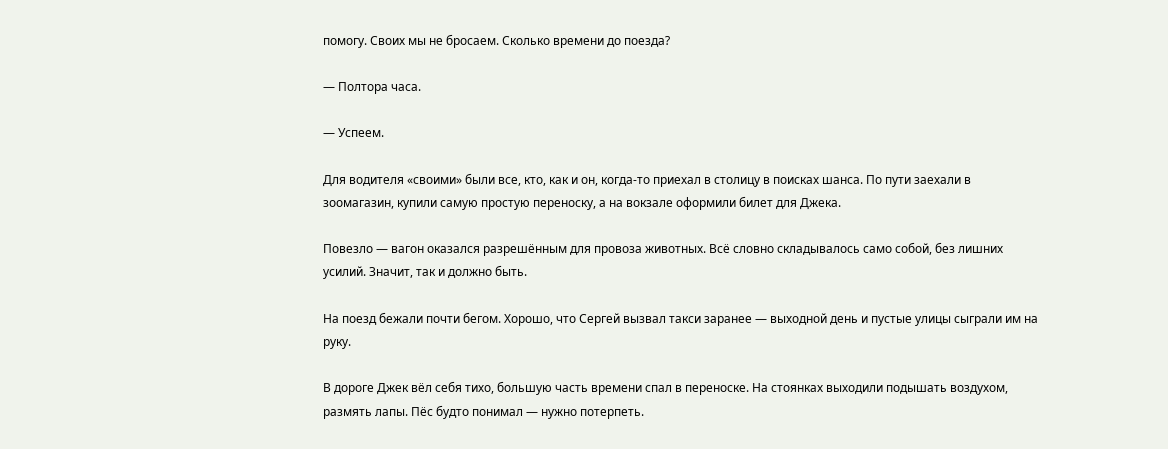помогу. Своих мы не бросаем. Сколько времени до поезда?

— Полтора часа.

— Успеем.

Для водителя «своими» были все, кто, как и он, когда-то приехал в столицу в поисках шанса. По пути заехали в зоомагазин, купили самую простую переноску, а на вокзале оформили билет для Джека.

Повезло — вагон оказался разрешённым для провоза животных. Всё словно складывалось само собой, без лишних усилий. Значит, так и должно быть.

На поезд бежали почти бегом. Хорошо, что Сергей вызвал такси заранее — выходной день и пустые улицы сыграли им на руку.

В дороге Джек вёл себя тихо, большую часть времени спал в переноске. На стоянках выходили подышать воздухом, размять лапы. Пёс будто понимал — нужно потерпеть.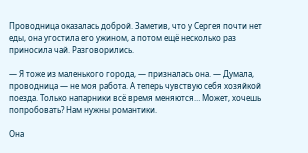Проводница оказалась доброй. Заметив, что у Сергея почти нет еды, она угостила его ужином, а потом ещё несколько раз приносила чай. Разговорились.

— Я тоже из маленького города, — призналась она. — Думала, проводница — не моя работа. А теперь чувствую себя хозяйкой поезда. Только напарники всё время меняются… Может, хочешь попробовать? Нам нужны романтики.

Она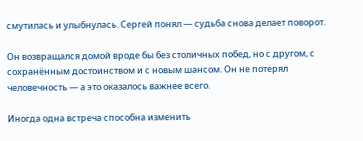смутилась и улыбнулась. Сергей понял — судьба снова делает поворот.

Он возвращался домой вроде бы без столичных побед, но с другом, с сохранённым достоинством и с новым шансом. Он не потерял человечность — а это оказалось важнее всего.

Иногда одна встреча способна изменить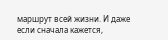маршрут всей жизни. И даже если сначала кажется,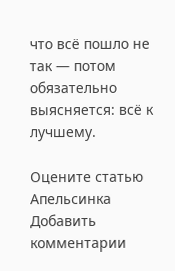что всё пошло не так — потом обязательно выясняется: всё к лучшему.

Оцените статью
Апельсинка
Добавить комментарии